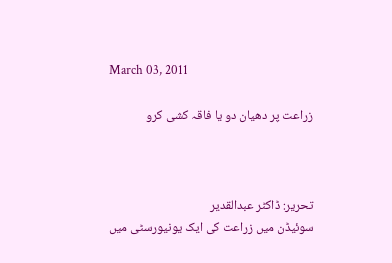March 03, 2011

زراعت پر دھیان دو یا فاقہ کشی کرو



تحریر: ڈاکٹر عبدالقدیر
سوئیڈن میں زراعت کی ایک یونیورسٹی میں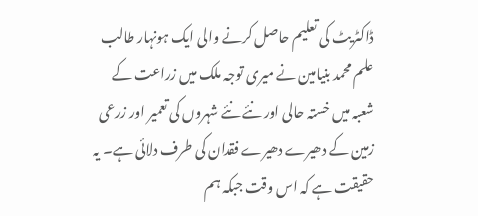ڈاکٹریٹ کی تعلیم حاصل کرنے والی ایک ہونہار طالب علم محمد بنیامین نے میری توجہ ملک میں زراعت کے شعبہ میں خستہ حالی اور نئے نئے شہروں کی تعمیر اور زرعی زمین کے دھیرے دھیرے فقدان کی طرف دلائی ہے۔ یہ حقیقت ہے کہ اس وقت جبکہ ہم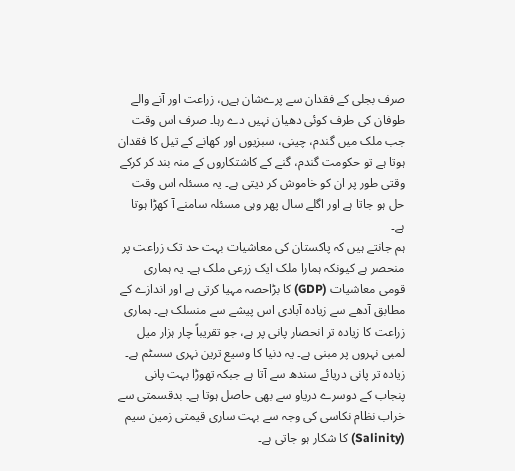صرف بجلی کے فقدان سے پرےشان ہےں، زراعت اور آنے والے طوفان کی طرف کوئی دھیان نہیں دے رہا۔ صرف اس وقت جب ملک میں گندم، چینی، سبزیوں اور کھانے کے تیل کا فقدان ہوتا ہے تو حکومت گندم، گنے کے کاشتکاروں کے منہ بند کر کرکے وقتی طور پر ان کو خاموش کر دیتی ہے۔ یہ مسئلہ اس وقت حل ہو جاتا ہے اور اگلے سال پھر وہی مسئلہ سامنے آ کھڑا ہوتا ہے۔
ہم جانتے ہیں کہ پاکستان کی معاشیات بہت حد تک زراعت پر منحصر ہے کیونکہ ہمارا ملک ایک زرعی ملک ہے۔ یہ ہماری قومی معاشیات (GDP) کا بڑاحصہ مہیا کرتی ہے اور اندازے کے مطابق آدھے سے زیادہ آبادی اس پیشے سے منسلک ہے۔ ہماری زراعت کا زیادہ تر انحصار پانی پر ہے، جو تقریباً چار ہزار میل لمبی نہروں پر مبنی ہے۔ یہ دنیا کا وسیع ترین نہری سسٹم ہے۔ زیادہ تر پانی دریائے سندھ سے آتا ہے جبکہ تھوڑا بہت پانی پنجاب کے دوسرے دریاو سے بھی حاصل ہوتا ہے۔ بدقسمتی سے خراب نظام نکاسی کی وجہ سے بہت ساری قیمتی زمین سیم (Salinity) کا شکار ہو جاتی ہے۔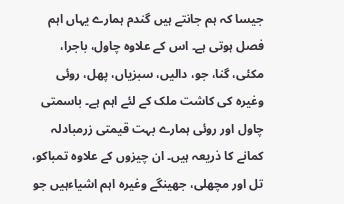جیسا کہ ہم جانتے ہیں گندم ہمارے یہاں اہم فصل ہوتی ہے۔ اس کے علاوہ چاول، باجرا، مکئی، گنا، جو، دالیں، سبزیاں، پھل، روئی وغیرہ کی کاشت ملک کے لئے اہم ہے۔ باسمتی چاول اور روئی ہمارے بہت قیمتی زرمبادلہ کمانے کا ذریعہ ہیں۔ ان چیزوں کے علاوہ تمباکو، تل اور مچھلی، جھینگے وغیرہ اہم اشیاءہیں جو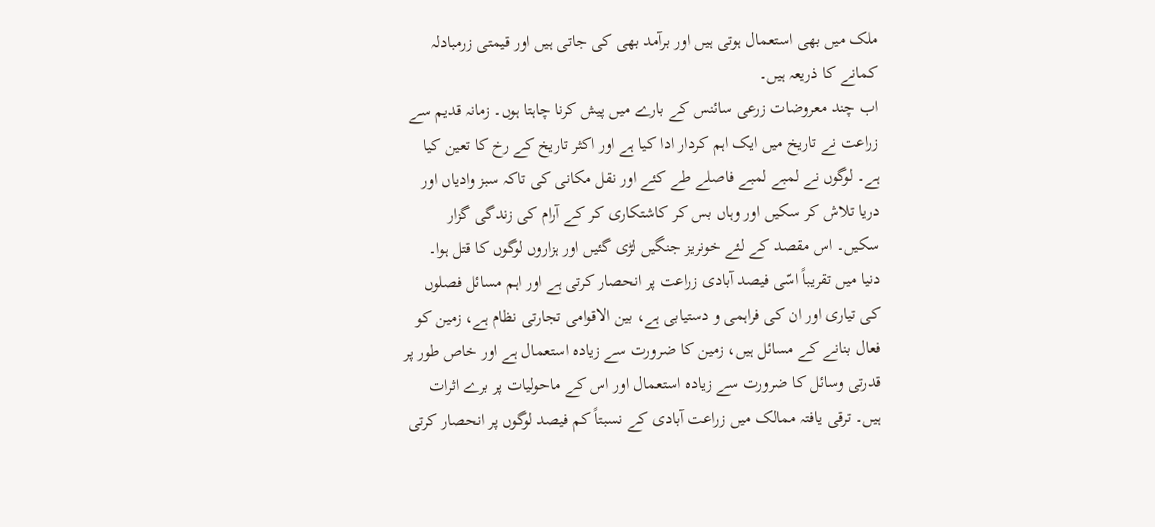ملک میں بھی استعمال ہوتی ہیں اور برآمد بھی کی جاتی ہیں اور قیمتی زرمبادلہ کمانے کا ذریعہ ہیں۔
اب چند معروضات زرعی سائنس کے بارے میں پیش کرنا چاہتا ہوں۔ زمانہ قدیم سے زراعت نے تاریخ میں ایک اہم کردار ادا کیا ہے اور اکثر تاریخ کے رخ کا تعین کیا ہے۔ لوگوں نے لمبے لمبے فاصلے طے کئے اور نقل مکانی کی تاکہ سبز وادیاں اور دریا تلاش کر سکیں اور وہاں بس کر کاشتکاری کر کے آرام کی زندگی گزار سکیں۔ اس مقصد کے لئے خونریز جنگیں لڑی گئیں اور ہزاروں لوگوں کا قتل ہوا۔
دنیا میں تقریباً اسّی فیصد آبادی زراعت پر انحصار کرتی ہے اور اہم مسائل فصلوں کی تیاری اور ان کی فراہمی و دستیابی ہے، بین الاقوامی تجارتی نظام ہے، زمین کو فعال بنانے کے مسائل ہیں، زمین کا ضرورت سے زیادہ استعمال ہے اور خاص طور پر قدرتی وسائل کا ضرورت سے زیادہ استعمال اور اس کے ماحولیات پر برے اثرات ہیں۔ ترقی یافتہ ممالک میں زراعت آبادی کے نسبتاً کم فیصد لوگوں پر انحصار کرتی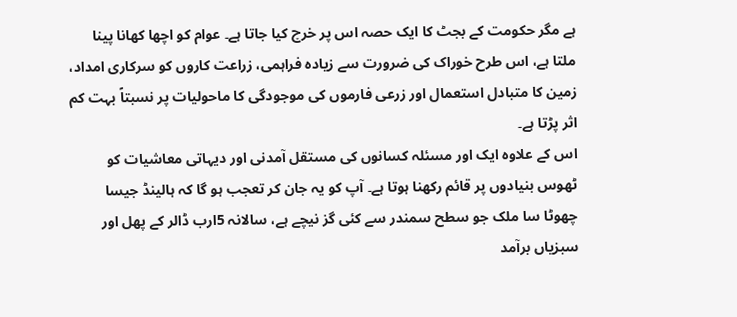ہے مگر حکومت کے بجٹ کا ایک حصہ اس پر خرچ کیا جاتا ہے۔ عوام کو اچھا کھانا پینا ملتا ہے، اس طرح خوراک کی ضرورت سے زیادہ فراہمی، زراعت کاروں کو سرکاری امداد، زمین کا متبادل استعمال اور زرعی فارموں کی موجودگی کا ماحولیات پر نسبتاً بہت کم اثر پڑتا ہے۔
اس کے علاوہ ایک اور مسئلہ کسانوں کی مستقل آمدنی اور دیہاتی معاشیات کو ٹھوس بنیادوں پر قائم رکھنا ہوتا ہے۔ آپ کو یہ جان کر تعجب ہو گا کہ ہالینڈ جیسا چھوٹا سا ملک جو سطح سمندر سے کئی گز نیچے ہے، سالانہ 5ارب ڈالر کے پھل اور سبزیاں برآمد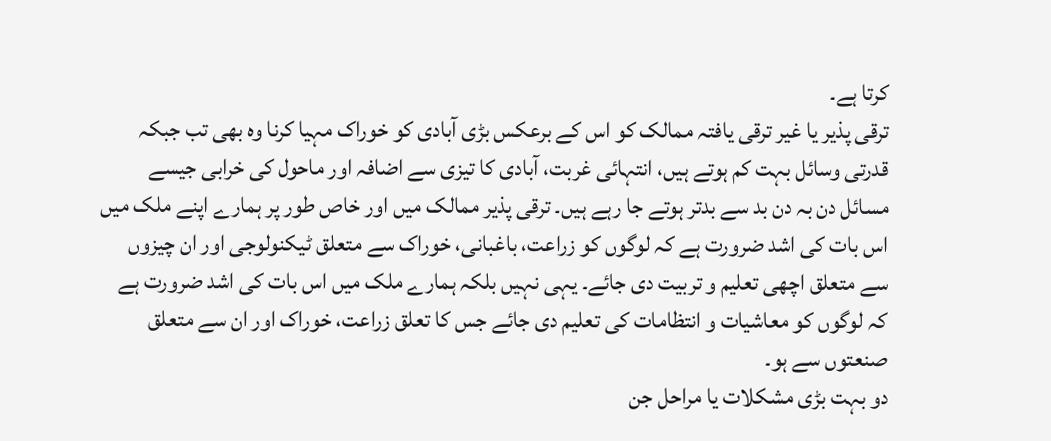کرتا ہے۔
ترقی پذیر یا غیر ترقی یافتہ ممالک کو اس کے برعکس بڑی آبادی کو خوراک مہیا کرنا وہ بھی تب جبکہ قدرتی وسائل بہت کم ہوتے ہیں، انتہائی غربت، آبادی کا تیزی سے اضافہ اور ماحول کی خرابی جیسے مسائل دن بہ دن بد سے بدتر ہوتے جا رہے ہیں۔ ترقی پذیر ممالک میں اور خاص طور پر ہمارے اپنے ملک میں اس بات کی اشد ضرورت ہے کہ لوگوں کو زراعت، باغبانی، خوراک سے متعلق ٹیکنولوجی اور ان چیزوں سے متعلق اچھی تعلیم و تربیت دی جائے۔ یہی نہیں بلکہ ہمارے ملک میں اس بات کی اشد ضرورت ہے کہ لوگوں کو معاشیات و انتظامات کی تعلیم دی جائے جس کا تعلق زراعت، خوراک اور ان سے متعلق صنعتوں سے ہو۔
دو بہت بڑی مشکلات یا مراحل جن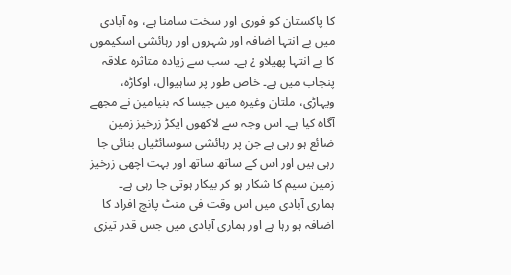کا پاکستان کو فوری اور سخت سامنا ہے، وہ آبادی میں بے انتہا اضافہ اور شہروں اور رہائشی اسکیموں کا بے انتہا پھیلاو ¿ ہے۔ سب سے زیادہ متاثرہ علاقہ پنجاب میں ہے۔ خاص طور پر ساہیوال، اوکاڑہ، ویہاڑی، ملتان وغیرہ میں جیسا کہ بنیامین نے مجھے آگاہ کیا ہے۔ اس وجہ سے لاکھوں ایکڑ زرخیز زمین ضائع ہو رہی ہے جن پر رہائشی سوسائٹیاں بنائی جا رہی ہیں اور اس کے ساتھ ساتھ اور بہت اچھی زرخیز زمین سیم کا شکار ہو کر بیکار ہوتی جا رہی ہے۔
ہماری آبادی میں اس وقت فی منٹ پانچ افراد کا اضافہ ہو رہا ہے اور ہماری آبادی میں جس قدر تیزی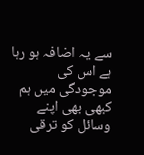سے یہ اضافہ ہو رہا ہے اس کی موجودگی میں ہم کبھی بھی اپنے وسائل کو ترقی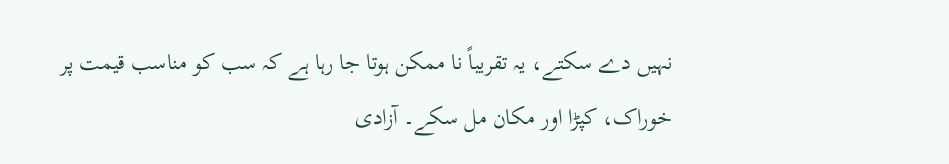نہیں دے سکتے، یہ تقریباً نا ممکن ہوتا جا رہا ہے کہ سب کو مناسب قیمت پر خوراک، کپڑا اور مکان مل سکے۔ آزادی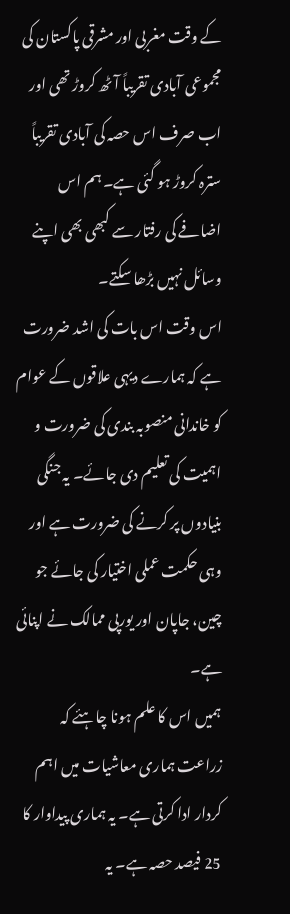کے وقت مغربی اور مشرقی پاکستان کی مجموعی آبادی تقریباً آٹھ کروڑ تھی اور اب صرف اس حصہ کی آبادی تقریباً سترہ کروڑ ہو گئی ہے۔ ہم اس اضافے کی رفتار سے کبھی بھی اپنے وسائل نہیں بڑھا سکتے۔
اس وقت اس بات کی اشد ضرورت ہے کہ ہمارے دیہی علاقوں کے عوام کو خاندانی منصوبہ بندی کی ضرورت و اہمیت کی تعلیم دی جائے۔ یہ جنگی بنیادوں پر کرنے کی ضرورت ہے اور وہی حکمت عملی اختیار کی جائے جو چین، جاپان اور یورپی ممالک نے اپنائی ہے۔
ہمیں اس کا علم ہونا چاہئے کہ زراعت ہماری معاشیات میں اہم کردار ادا کرتی ہے۔ یہ ہماری پیداوار کا 25 فیصد حصہ ہے۔ یہ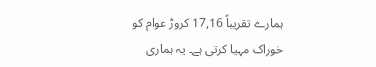ہمارے تقریباً 17,16 کروڑ عوام کو خوراک مہیا کرتی ہے۔ یہ ہماری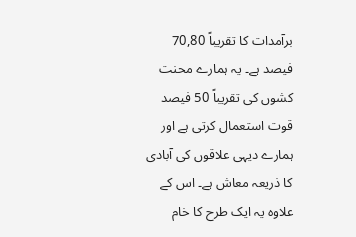برآمدات کا تقریباً 70,80 فیصد ہے۔ یہ ہمارے محنت کشوں کی تقریباً 50 فیصد قوت استعمال کرتی ہے اور ہمارے دیہی علاقوں کی آبادی کا ذریعہ معاش ہے۔ اس کے علاوہ یہ ایک طرح کا خام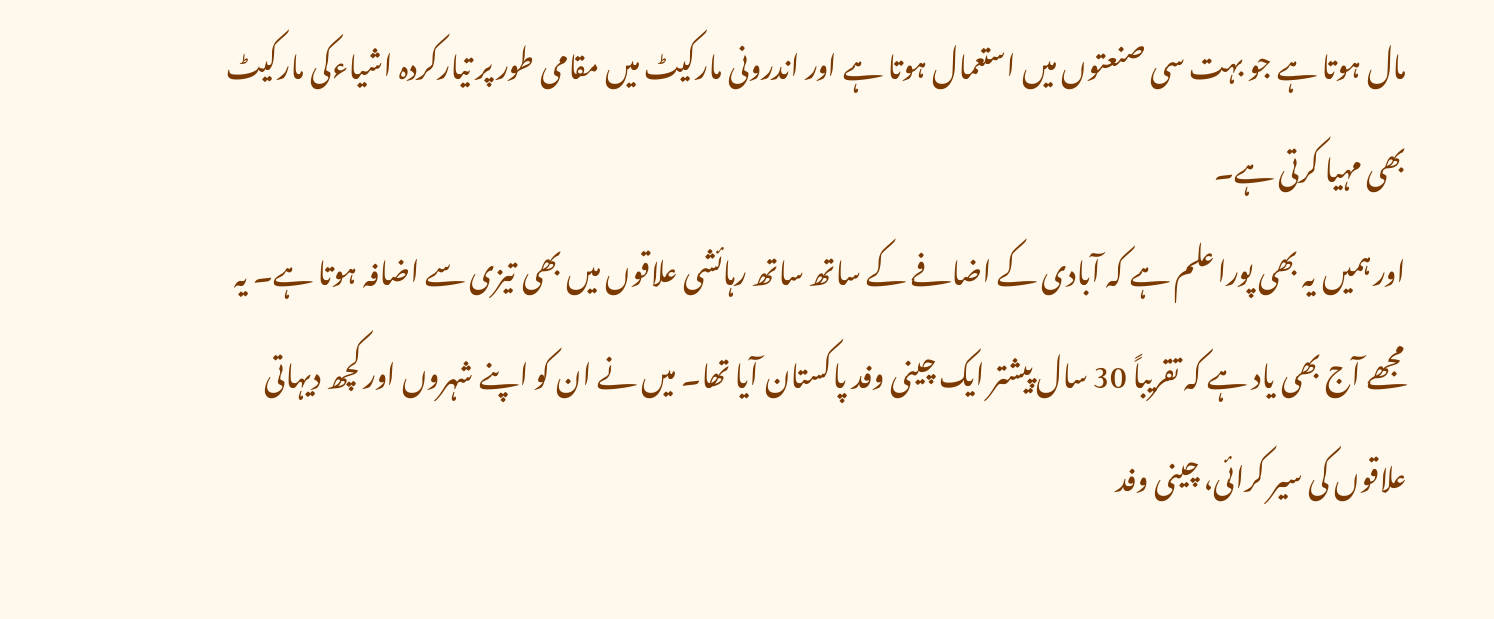مال ہوتا ہے جو بہت سی صنعتوں میں استعمال ہوتا ہے اور اندرونی مارکیٹ میں مقامی طور پر تیارکردہ اشیاءکی مارکیٹ بھی مہیا کرتی ہے۔
اور ہمیں یہ بھی پورا علم ہے کہ آبادی کے اضافے کے ساتھ ساتھ رہائشی علاقوں میں بھی تیزی سے اضافہ ہوتا ہے۔ یہ مجھے آج بھی یاد ہے کہ تقریباً 30 سال پیشتر ایک چینی وفد پاکستان آیا تھا۔ میں نے ان کو اپنے شہروں اور کچھ دیہاتی علاقوں کی سیر کرائی، چینی وفد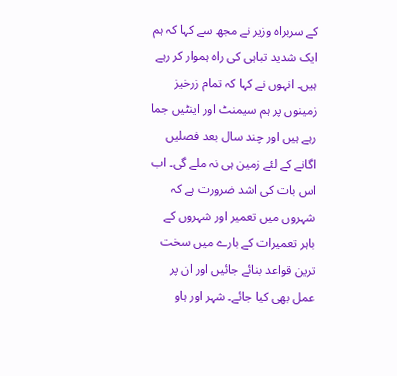کے سربراہ وزیر نے مجھ سے کہا کہ ہم ایک شدید تباہی کی راہ ہموار کر رہے ہیں۔ انہوں نے کہا کہ تمام زرخیز زمینوں پر ہم سیمنٹ اور اینٹیں جما رہے ہیں اور چند سال بعد فصلیں اگانے کے لئے زمین ہی نہ ملے گی۔ اب اس بات کی اشد ضرورت ہے کہ شہروں میں تعمیر اور شہروں کے باہر تعمیرات کے بارے میں سخت ترین قواعد بنائے جائیں اور ان پر عمل بھی کیا جائے۔ شہر اور ہاو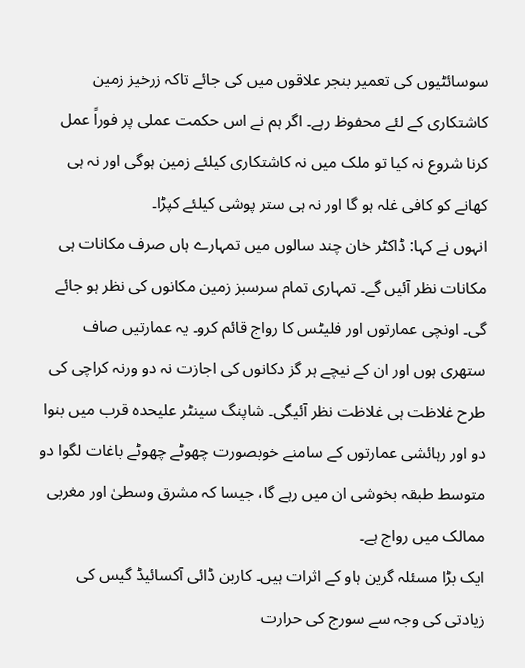سوسائٹیوں کی تعمیر بنجر علاقوں میں کی جائے تاکہ زرخیز زمین کاشتکاری کے لئے محفوظ رہے۔ اگر ہم نے اس حکمت عملی پر فوراً عمل کرنا شروع نہ کیا تو ملک میں نہ کاشتکاری کیلئے زمین ہوگی اور نہ ہی کھانے کو کافی غلہ ہو گا اور نہ ہی ستر پوشی کیلئے کپڑا۔
انہوں نے کہا: ڈاکٹر خان چند سالوں میں تمہارے ہاں صرف مکانات ہی مکانات نظر آئیں گے۔ تمہاری تمام سرسبز زمین مکانوں کی نظر ہو جائے گی۔ اونچی عمارتوں اور فلیٹس کا رواج قائم کرو۔ یہ عمارتیں صاف ستھری ہوں اور ان کے نیچے ہر گز دکانوں کی اجازت نہ دو ورنہ کراچی کی طرح غلاظت ہی غلاظت نظر آئیگی۔ شاپنگ سینٹر علیحدہ قرب میں بنوا دو اور رہائشی عمارتوں کے سامنے خوبصورت چھوٹے چھوٹے باغات لگوا دو متوسط طبقہ بخوشی ان میں رہے گا، جیسا کہ مشرق وسطیٰ اور مغربی ممالک میں رواج ہے۔
ایک بڑا مسئلہ گرین ہاو کے اثرات ہیں۔ کاربن ڈائی آکسائیڈ گیس کی زیادتی کی وجہ سے سورج کی حرارت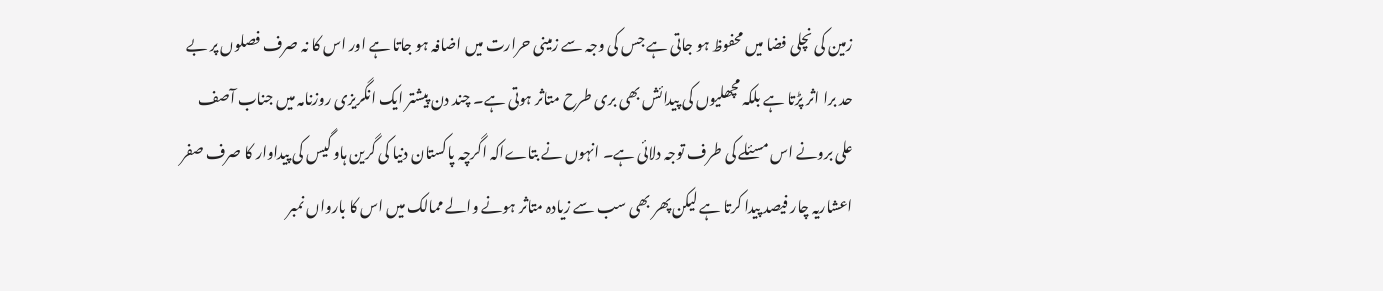زمین کی نچلی فضا میں محفوظ ہو جاتی ہے جس کی وجہ سے زمینی حرارت میں اضافہ ہو جاتا ہے اور اس کا نہ صرف فصلوں پر بے حد برا اثر پڑتا ہے بلکہ مچھلیوں کی پیدائش بھی بری طرح متاثر ہوتی ہے۔ چند دن پیشتر ایک انگریزی روزنامہ میں جناب آصف علی برونے اس مسئلے کی طرف توجہ دلائی ہے۔ انہوں نے بتاےاکہ اگرچہ پاکستان دنیا کی گرین ہاو گیس کی پیداوار کا صرف صفر اعشاریہ چار فیصد پیدا کرتا ہے لیکن پھر بھی سب سے زیادہ متاثر ہونے والے ممالک میں اس کا بارواں نمبر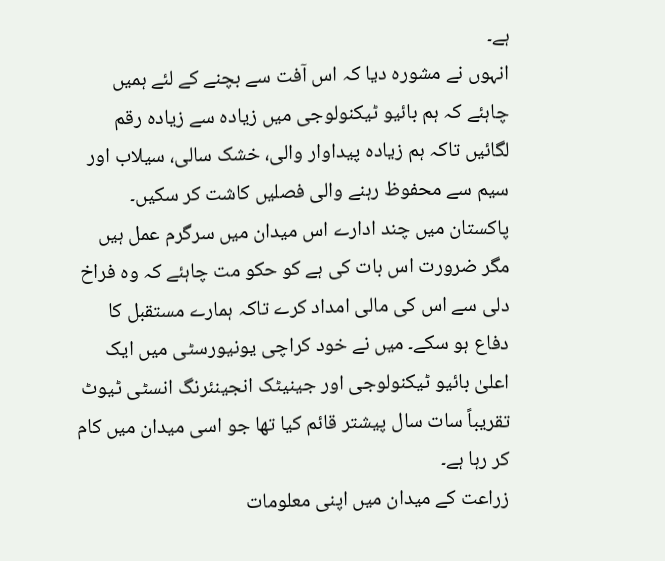ہے۔
انہوں نے مشورہ دیا کہ اس آفت سے بچنے کے لئے ہمیں چاہئے کہ ہم بائیو ٹیکنولوجی میں زیادہ سے زیادہ رقم لگائیں تاکہ ہم زیادہ پیداوار والی، خشک سالی، سیلاب اور سیم سے محفوظ رہنے والی فصلیں کاشت کر سکیں۔ پاکستان میں چند ادارے اس میدان میں سرگرم عمل ہیں مگر ضرورت اس بات کی ہے کو حکو مت چاہئے کہ وہ فراخ دلی سے اس کی مالی امداد کرے تاکہ ہمارے مستقبل کا دفاع ہو سکے۔ میں نے خود کراچی یونیورسٹی میں ایک اعلیٰ بائیو ٹیکنولوجی اور جینیٹک انجینئرنگ انسٹی ٹیوٹ تقریباً سات سال پیشتر قائم کیا تھا جو اسی میدان میں کام کر رہا ہے۔
زراعت کے میدان میں اپنی معلومات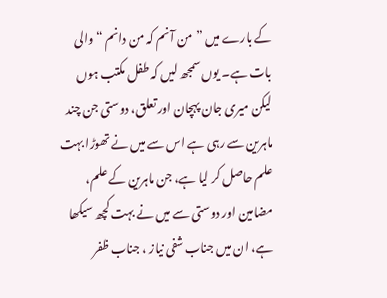کے بارے میں ”من آنم کہ من دانم “ والی بات ہے۔ یوں سمجھ لیں کہ طفل مکتب ہوں لیکن میری جان پہچان اور تعلق، دوستی جن چند ماہرین سے رہی ہے اس سے میں نے تھوڑا بہت علم حاصل کر لیا ہے، جن ماہرین کے علم، مضامین اور دوستی سے میں نے بہت کچھ سیکھا ہے، ان میں جناب شفی نیاز ، جناب ظفر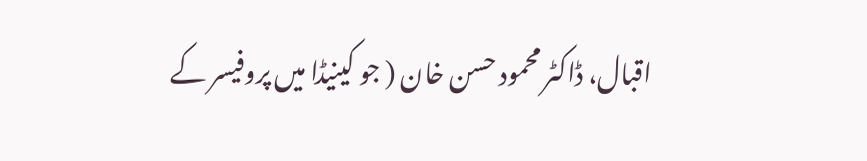اقبال، ڈاکٹر محمود حسن خان ( جو کینیڈا میں پروفیسر کے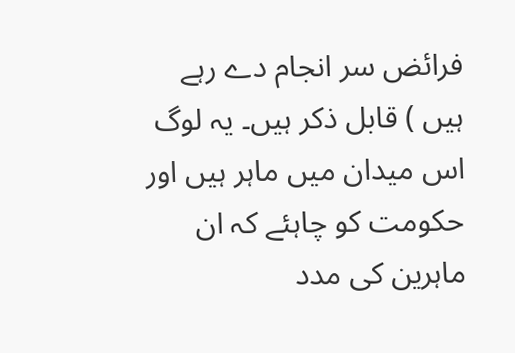فرائض سر انجام دے رہے ہیں ) قابل ذکر ہیں۔ یہ لوگ اس میدان میں ماہر ہیں اور حکومت کو چاہئے کہ ان ماہرین کی مدد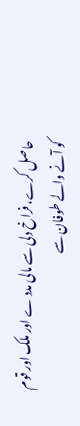حاصل کرے، فراخ دلی سے مالی مدد ے اور ملک اور قوم کو آنے والے طوفان سے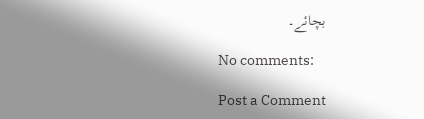بچائے۔

No comments:

Post a Comment